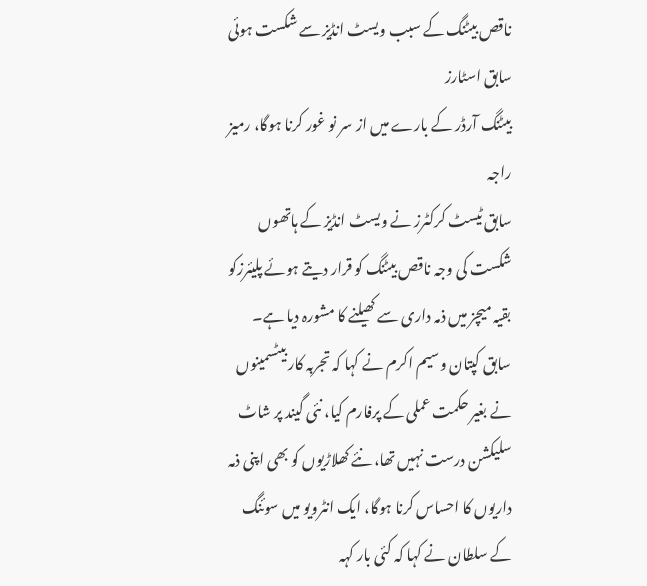ناقص بیٹنگ کے سبب ویسٹ انڈیز سے شکست ہوئی سابق اسٹارز
بیٹنگ آرڈر کے بارے میں از سر نو غور کرنا ہوگا، رمیز راجہ
سابق ٹیسٹ کرکٹرز نے ویسٹ انڈیز کے ہاتھوں شکست کی وجہ ناقص بیٹنگ کو قرار دیتے ہوئے پلیئرزکو بقیہ میچز میں ذمہ داری سے کھیلنے کا مشورہ دیا ہے۔
سابق کپتان وسیم اکرم نے کہا کہ تجربہ کار بیٹسمینوں نے بغیر حکمت عملی کے پرفارم کیا، نئی گیند پر شاٹ سلیکشن درست نہیں تھا، نئے کھلاڑیوں کو بھی اپنی ذمہ داریوں کا احساس کرنا ہوگا، ایک انٹرویو میں سوئنگ کے سلطان نے کہا کہ کئی بار کہہ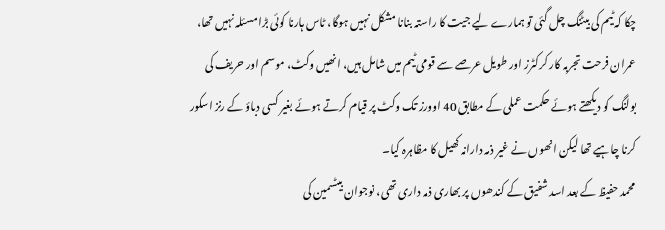چکا کہ ٹیم کی بیٹنگ چل گئی تو ہمارے لیے جیت کا راستہ بنانا مشکل نہیں ہوگا، ٹاس ہارنا کوئی بڑا مسئلہ نہیں تھا، عمران فرحت تجربہ کار کرکٹرز اور طویل عرصے سے قومی ٹیم میں شامل ہیں، انھیں وکٹ، موسم اور حریف کی بولنگ کو دیکھتے ہوئے حکمت عملی کے مطابق 40 اوورز تک وکٹ پر قیام کرتے ہوئے بغیر کسی دباؤ کے رنز اسکور کرنا چاہیے تھا لیکن انھوں نے غیر ذمہ دارانہ کھیل کا مظاہرہ کیا۔
محمد حفیظ کے بعد اسد شفیق کے کندھوں پر بھاری ذمہ داری تھی، نوجوان بیٹسمین کی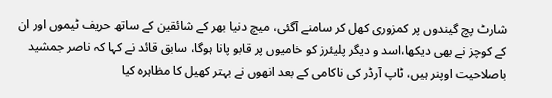شارٹ پچ گیندوں پر کمزوری کھل کر سامنے آگئی، میچ دنیا بھر کے شائقین کے ساتھ حریف ٹیموں اور ان کے کوچز نے بھی دیکھا،اسد و دیگر پلیئرز کو خامیوں پر قابو پانا ہوگا، سابق قائد نے کہا کہ ناصر جمشید باصلاحیت اوپنر ہیں، ٹاپ آرڈر کی ناکامی کے بعد انھوں نے بہتر کھیل کا مظاہرہ کیا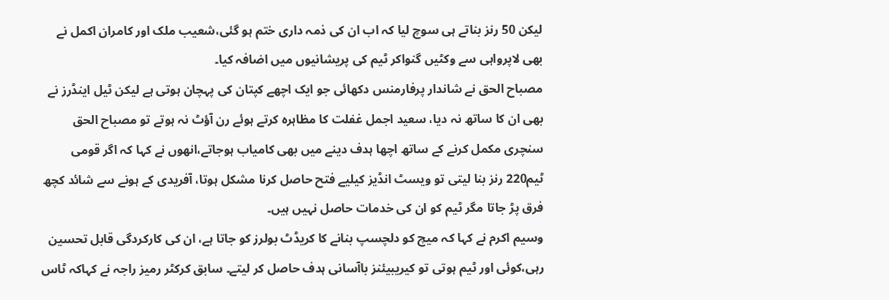لیکن 50 رنز بناتے ہی سوچ لیا کہ اب ان کی ذمہ داری ختم ہو گئی،شعیب ملک اور کامران اکمل نے بھی لاپرواہی سے وکٹیں گنواکر ٹیم کی پریشانیوں میں اضافہ کیا۔
مصباح الحق نے شاندار پرفارمنس دکھائی جو ایک اچھے کپتان کی پہچان ہوتی ہے لیکن ٹیل اینڈرز نے بھی ان کا ساتھ نہ دیا، سعید اجمل غفلت کا مظاہرہ کرتے ہوئے رن آؤٹ نہ ہوتے تو مصباح الحق سنچری مکمل کرنے کے ساتھ اچھا ہدف دینے میں بھی کامیاب ہوجاتے،انھوں نے کہا کہ اگر قومی ٹیم220 رنز بنا لیتی تو ویسٹ انڈیز کیلیے فتح حاصل کرنا مشکل ہوتا، آفریدی کے ہونے سے شائد کچھ فرق پڑ جاتا مگر ٹیم کو ان کی خدمات حاصل نہیں ہیں۔
وسیم اکرم نے کہا کہ میچ کو دلچسپ بنانے کا کریڈٹ بولرز کو جاتا ہے، ان کی کارکردگی قابل تحسین رہی،کوئی اور ٹیم ہوتی تو کیریبیئنز باآسانی ہدف حاصل کر لیتے۔ سابق کرکٹر رمیز راجہ نے کہاکہ ٹاس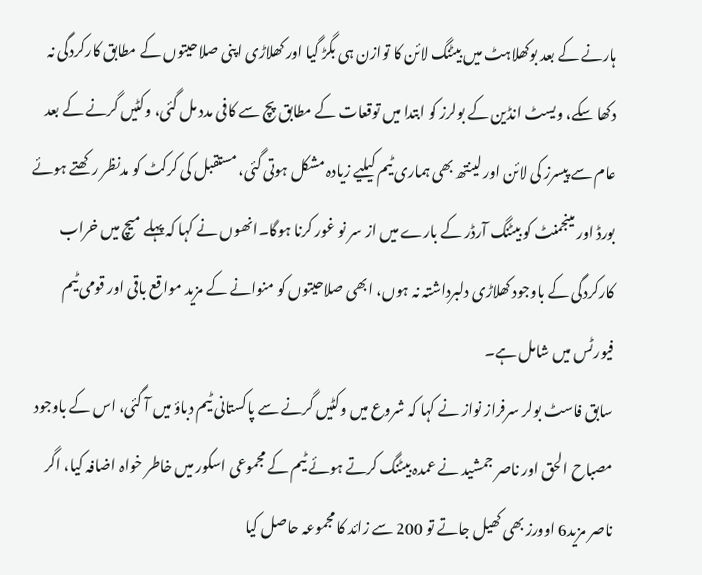ہارنے کے بعد بوکھلاہٹ میں بیٹنگ لائن کا توازن ہی بگڑ گیا اور کھلاڑی اپنی صلاحیتوں کے مطابق کارکردگی نہ دکھا سکے، ویسٹ انڈین کے بولرز کو ابتدا میں توقعات کے مطابق پچ سے کافی مدد مل گئی، وکٹیں گرنے کے بعد عام سے پیسرز کی لائن اور لینتھ بھی ہماری ٹیم کیلیے زیادہ مشکل ہوتی گئی، مستقبل کی کرکٹ کو مدنظر رکھتے ہوئے بورڈ اور مینجمنٹ کو بیٹنگ آرڈر کے بارے میں از سر نو غور کرنا ہوگا۔انھوں نے کہا کہ پہلے میچ میں خراب کارکردگی کے باوجود کھلاڑی دلبرداشتہ نہ ہوں، ابھی صلاحیتوں کو منوانے کے مزید مواقع باقی اور قومی ٹیم فیورٹس میں شامل ہے۔
سابق فاسٹ بولر سرفراز نواز نے کہا کہ شروع میں وکٹیں گرنے سے پاکستانی ٹیم دباؤ میں آ گئی، اس کے باوجود مصباح الحق اور ناصر جمشید نے عمدہ بیٹنگ کرتے ہوئے ٹیم کے مجموعی اسکور میں خاطر خواہ اضافہ کیا، اگر ناصر مزید6 اوورز بھی کھیل جاتے تو 200 سے زائد کا مجموعہ حاصل کیا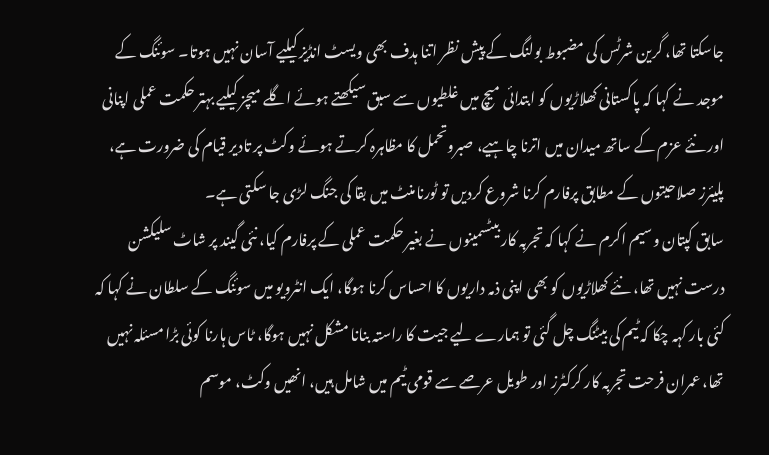جاسکتا تھا، گرین شرٹس کی مضبوط بولنگ کے پیش نظر اتنا ہدف بھی ویسٹ انڈیز کیلیے آسان نہیں ہوتا۔ سوئنگ کے موجد نے کہا کہ پاکستانی کھلاڑیوں کو ابتدائی میچ میں غلطیوں سے سبق سیکھتے ہوئے اگلے میچز کیلیے بہتر حکمت عملی اپنانی اور نئے عزم کے ساتھ میدان میں اترنا چاہیے، صبروتحمل کا مظاہرہ کرتے ہوئے وکٹ پر تادیر قیام کی ضرورت ہے، پلیئرز صلاحیتوں کے مطابق پرفارم کرنا شروع کردیں تو ٹورنامنٹ میں بقا کی جنگ لڑی جا سکتی ہے۔
سابق کپتان وسیم اکرم نے کہا کہ تجربہ کار بیٹسمینوں نے بغیر حکمت عملی کے پرفارم کیا، نئی گیند پر شاٹ سلیکشن درست نہیں تھا، نئے کھلاڑیوں کو بھی اپنی ذمہ داریوں کا احساس کرنا ہوگا، ایک انٹرویو میں سوئنگ کے سلطان نے کہا کہ کئی بار کہہ چکا کہ ٹیم کی بیٹنگ چل گئی تو ہمارے لیے جیت کا راستہ بنانا مشکل نہیں ہوگا، ٹاس ہارنا کوئی بڑا مسئلہ نہیں تھا، عمران فرحت تجربہ کار کرکٹرز اور طویل عرصے سے قومی ٹیم میں شامل ہیں، انھیں وکٹ، موسم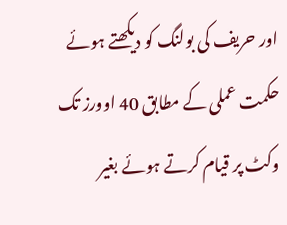اور حریف کی بولنگ کو دیکھتے ہوئے حکمت عملی کے مطابق 40 اوورز تک وکٹ پر قیام کرتے ہوئے بغیر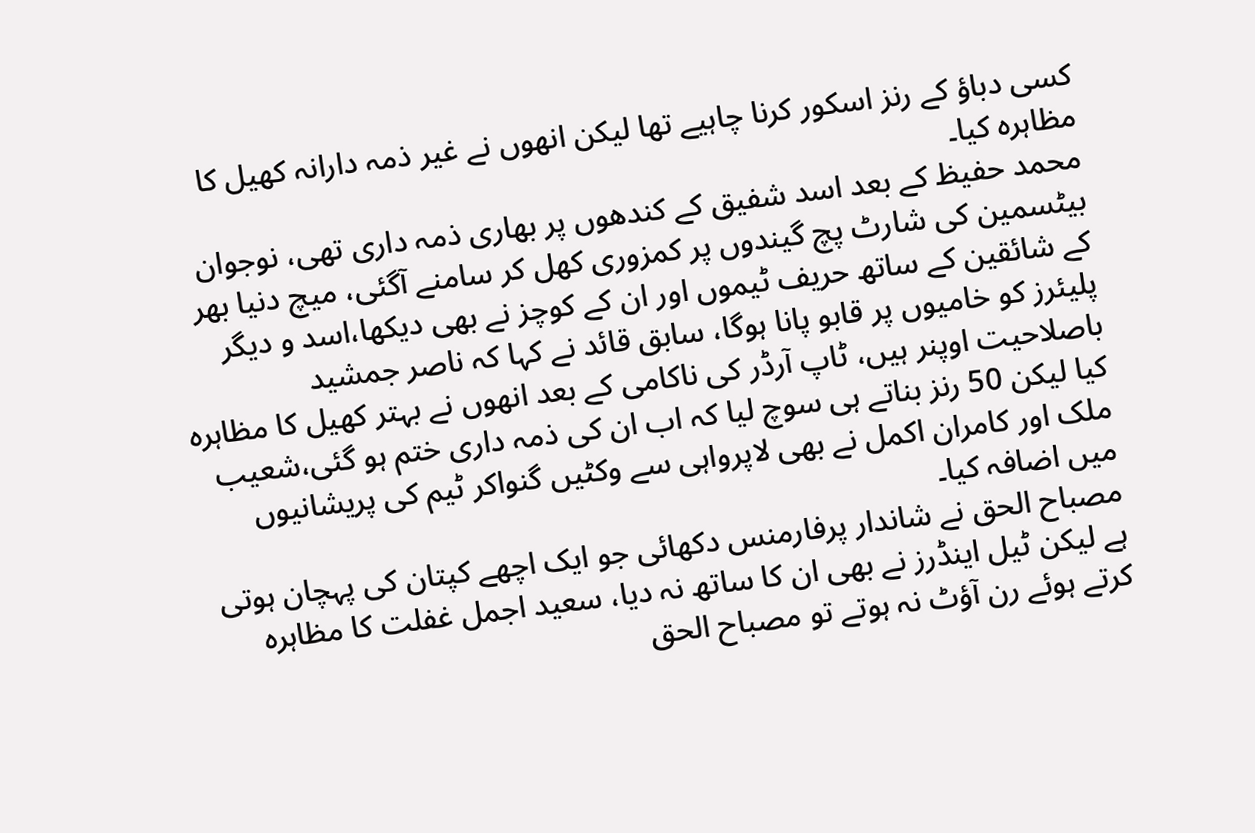کسی دباؤ کے رنز اسکور کرنا چاہیے تھا لیکن انھوں نے غیر ذمہ دارانہ کھیل کا مظاہرہ کیا۔
محمد حفیظ کے بعد اسد شفیق کے کندھوں پر بھاری ذمہ داری تھی، نوجوان بیٹسمین کی شارٹ پچ گیندوں پر کمزوری کھل کر سامنے آگئی، میچ دنیا بھر کے شائقین کے ساتھ حریف ٹیموں اور ان کے کوچز نے بھی دیکھا،اسد و دیگر پلیئرز کو خامیوں پر قابو پانا ہوگا، سابق قائد نے کہا کہ ناصر جمشید باصلاحیت اوپنر ہیں، ٹاپ آرڈر کی ناکامی کے بعد انھوں نے بہتر کھیل کا مظاہرہ کیا لیکن 50 رنز بناتے ہی سوچ لیا کہ اب ان کی ذمہ داری ختم ہو گئی،شعیب ملک اور کامران اکمل نے بھی لاپرواہی سے وکٹیں گنواکر ٹیم کی پریشانیوں میں اضافہ کیا۔
مصباح الحق نے شاندار پرفارمنس دکھائی جو ایک اچھے کپتان کی پہچان ہوتی ہے لیکن ٹیل اینڈرز نے بھی ان کا ساتھ نہ دیا، سعید اجمل غفلت کا مظاہرہ کرتے ہوئے رن آؤٹ نہ ہوتے تو مصباح الحق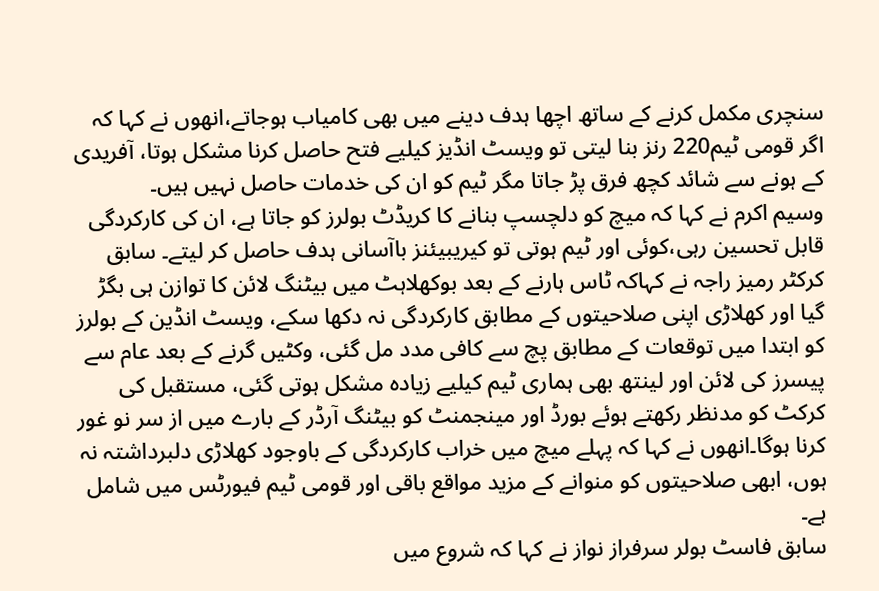سنچری مکمل کرنے کے ساتھ اچھا ہدف دینے میں بھی کامیاب ہوجاتے،انھوں نے کہا کہ اگر قومی ٹیم220 رنز بنا لیتی تو ویسٹ انڈیز کیلیے فتح حاصل کرنا مشکل ہوتا، آفریدی کے ہونے سے شائد کچھ فرق پڑ جاتا مگر ٹیم کو ان کی خدمات حاصل نہیں ہیں۔
وسیم اکرم نے کہا کہ میچ کو دلچسپ بنانے کا کریڈٹ بولرز کو جاتا ہے، ان کی کارکردگی قابل تحسین رہی،کوئی اور ٹیم ہوتی تو کیریبیئنز باآسانی ہدف حاصل کر لیتے۔ سابق کرکٹر رمیز راجہ نے کہاکہ ٹاس ہارنے کے بعد بوکھلاہٹ میں بیٹنگ لائن کا توازن ہی بگڑ گیا اور کھلاڑی اپنی صلاحیتوں کے مطابق کارکردگی نہ دکھا سکے، ویسٹ انڈین کے بولرز کو ابتدا میں توقعات کے مطابق پچ سے کافی مدد مل گئی، وکٹیں گرنے کے بعد عام سے پیسرز کی لائن اور لینتھ بھی ہماری ٹیم کیلیے زیادہ مشکل ہوتی گئی، مستقبل کی کرکٹ کو مدنظر رکھتے ہوئے بورڈ اور مینجمنٹ کو بیٹنگ آرڈر کے بارے میں از سر نو غور کرنا ہوگا۔انھوں نے کہا کہ پہلے میچ میں خراب کارکردگی کے باوجود کھلاڑی دلبرداشتہ نہ ہوں، ابھی صلاحیتوں کو منوانے کے مزید مواقع باقی اور قومی ٹیم فیورٹس میں شامل ہے۔
سابق فاسٹ بولر سرفراز نواز نے کہا کہ شروع میں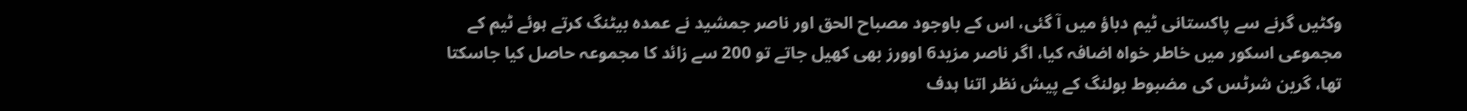وکٹیں گرنے سے پاکستانی ٹیم دباؤ میں آ گئی، اس کے باوجود مصباح الحق اور ناصر جمشید نے عمدہ بیٹنگ کرتے ہوئے ٹیم کے مجموعی اسکور میں خاطر خواہ اضافہ کیا، اگر ناصر مزید6 اوورز بھی کھیل جاتے تو 200 سے زائد کا مجموعہ حاصل کیا جاسکتا تھا، گرین شرٹس کی مضبوط بولنگ کے پیش نظر اتنا ہدف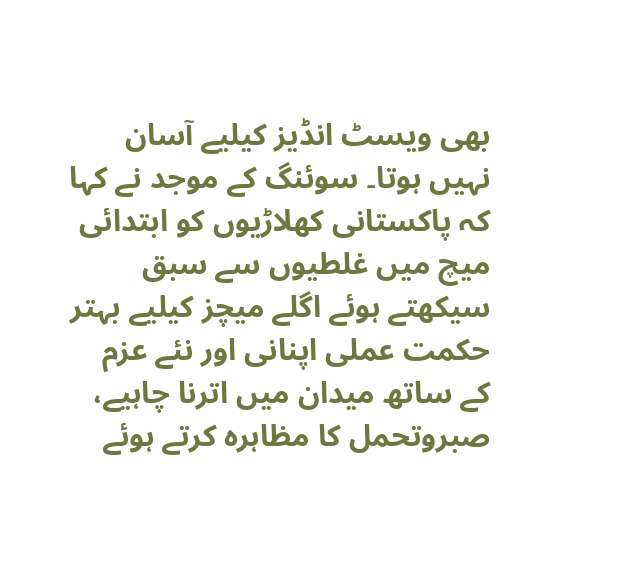بھی ویسٹ انڈیز کیلیے آسان نہیں ہوتا۔ سوئنگ کے موجد نے کہا کہ پاکستانی کھلاڑیوں کو ابتدائی میچ میں غلطیوں سے سبق سیکھتے ہوئے اگلے میچز کیلیے بہتر حکمت عملی اپنانی اور نئے عزم کے ساتھ میدان میں اترنا چاہیے، صبروتحمل کا مظاہرہ کرتے ہوئے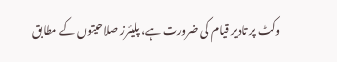وکٹ پر تادیر قیام کی ضرورت ہے، پلیئرز صلاحیتوں کے مطابق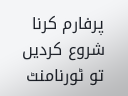پرفارم کرنا شروع کردیں تو ٹورنامنٹ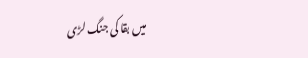میں بقا کی جنگ لڑی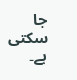جا سکتی ہے۔